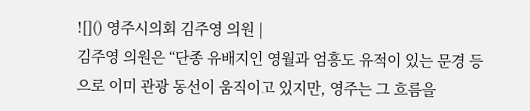![]() 영주시의회 김주영 의원 |
김주영 의원은 “단종 유배지인 영월과 엄흥도 유적이 있는 문경 등으로 이미 관광 동선이 움직이고 있지만, 영주는 그 흐름을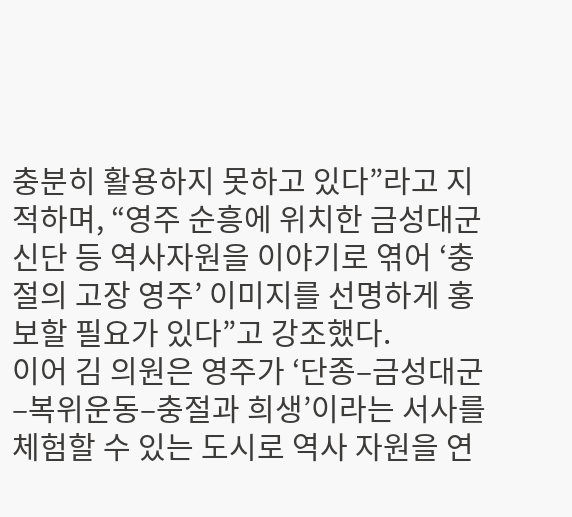충분히 활용하지 못하고 있다”라고 지적하며, “영주 순흥에 위치한 금성대군 신단 등 역사자원을 이야기로 엮어 ‘충절의 고장 영주’ 이미지를 선명하게 홍보할 필요가 있다”고 강조했다.
이어 김 의원은 영주가 ‘단종–금성대군–복위운동–충절과 희생’이라는 서사를 체험할 수 있는 도시로 역사 자원을 연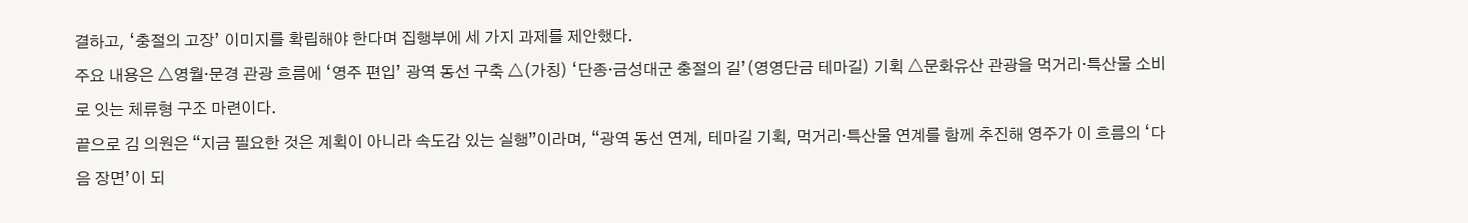결하고, ‘충절의 고장’ 이미지를 확립해야 한다며 집행부에 세 가지 과제를 제안했다.
주요 내용은 △영월·문경 관광 흐름에 ‘영주 편입’ 광역 동선 구축 △(가칭) ‘단종·금성대군 충절의 길’(영영단금 테마길) 기획 △문화유산 관광을 먹거리·특산물 소비로 잇는 체류형 구조 마련이다.
끝으로 김 의원은 “지금 필요한 것은 계획이 아니라 속도감 있는 실행”이라며, “광역 동선 연계, 테마길 기획, 먹거리·특산물 연계를 함께 추진해 영주가 이 흐름의 ‘다음 장면’이 되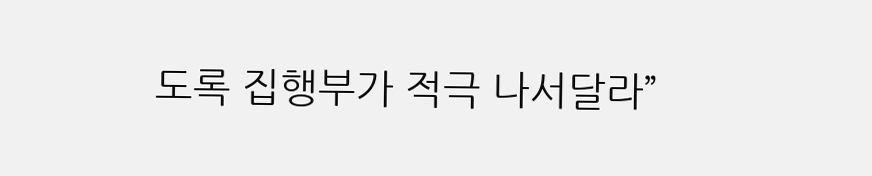도록 집행부가 적극 나서달라”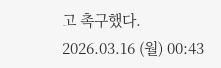고 촉구했다.
2026.03.16 (월) 00:43